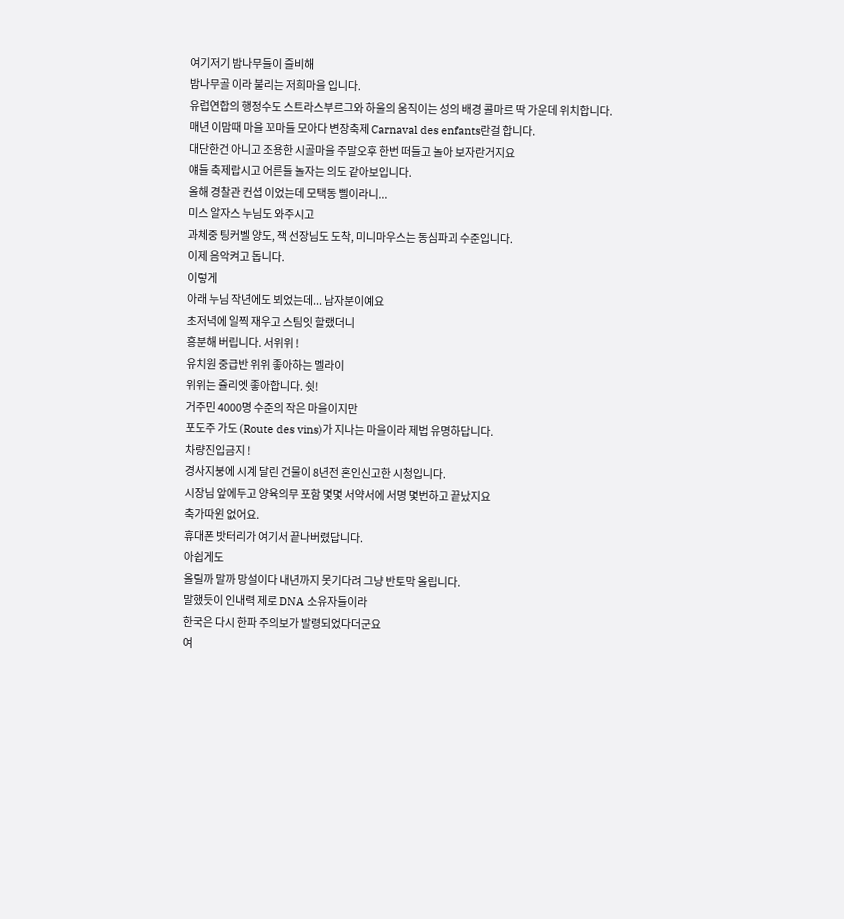여기저기 밤나무들이 즐비해
밤나무골 이라 불리는 저희마을 입니다.
유럽연합의 행정수도 스트라스부르그와 하울의 움직이는 성의 배경 콜마르 딱 가운데 위치합니다.
매년 이맘때 마을 꼬마들 모아다 변장축제 Carnaval des enfants란걸 합니다.
대단한건 아니고 조용한 시골마을 주말오후 한번 떠들고 놀아 보자란거지요
얘들 축제랍시고 어른들 놀자는 의도 같아보입니다.
올해 경찰관 컨셥 이었는데 모택동 삘이라니...
미스 알자스 누님도 와주시고
과체중 팅커벨 양도, 잭 선장님도 도착, 미니마우스는 동심파괴 수준입니다.
이제 음악켜고 돕니다.
이렇게
아래 누님 작년에도 뵈었는데... 남자분이예요
초저녁에 일찍 재우고 스팀잇 할랬더니
흥분해 버립니다. 서위위 !
유치원 중급반 위위 좋아하는 멜라이
위위는 쥴리엣 좋아합니다. 쉿!
거주민 4000명 수준의 작은 마을이지만
포도주 가도 (Route des vins)가 지나는 마을이라 제법 유명하답니다.
차량진입금지 !
경사지붕에 시계 달린 건물이 8년전 혼인신고한 시청입니다.
시장님 앞에두고 양육의무 포함 몇몇 서약서에 서명 몇번하고 끝났지요
축가따윈 없어요.
휴대폰 밧터리가 여기서 끝나버렸답니다.
아쉽게도
올릴까 말까 망설이다 내년까지 못기다려 그냥 반토막 올립니다.
말했듯이 인내력 제로 DNA 소유자들이라
한국은 다시 한파 주의보가 발령되었다더군요
여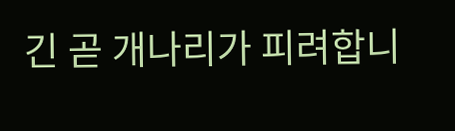긴 곧 개나리가 피려합니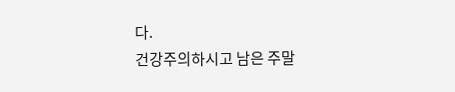다.
건강주의하시고 남은 주말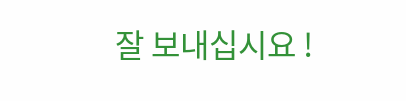잘 보내십시요 !